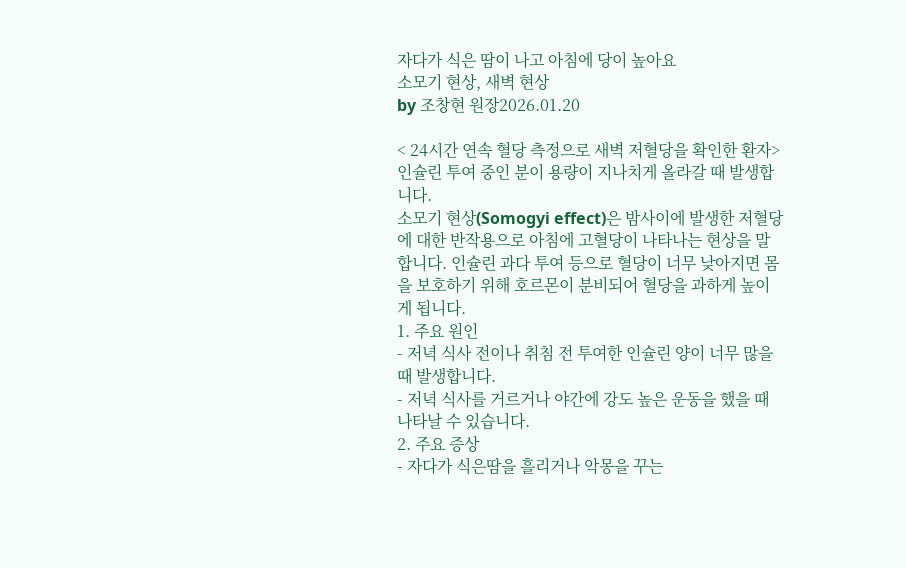자다가 식은 땀이 나고 아침에 당이 높아요
소모기 현상, 새벽 현상
by 조창현 원장2026.01.20

< 24시간 연속 혈당 측정으로 새벽 저혈당을 확인한 환자>
인슐린 투여 중인 분이 용량이 지나치게 올라갈 때 발생합니다.
소모기 현상(Somogyi effect)은 밤사이에 발생한 저혈당에 대한 반작용으로 아침에 고혈당이 나타나는 현상을 말합니다. 인슐린 과다 투여 등으로 혈당이 너무 낮아지면 몸을 보호하기 위해 호르몬이 분비되어 혈당을 과하게 높이게 됩니다.
1. 주요 원인
- 저녁 식사 전이나 취침 전 투여한 인슐린 양이 너무 많을 때 발생합니다.
- 저녁 식사를 거르거나 야간에 강도 높은 운동을 했을 때 나타날 수 있습니다.
2. 주요 증상
- 자다가 식은땀을 흘리거나 악몽을 꾸는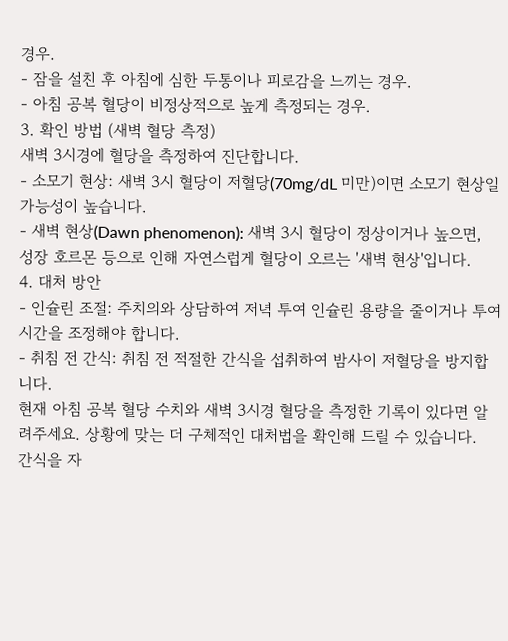경우.
- 잠을 설친 후 아침에 심한 두통이나 피로감을 느끼는 경우.
- 아침 공복 혈당이 비정상적으로 높게 측정되는 경우.
3. 확인 방법 (새벽 혈당 측정)
새벽 3시경에 혈당을 측정하여 진단합니다.
- 소모기 현상: 새벽 3시 혈당이 저혈당(70mg/dL 미만)이면 소모기 현상일 가능성이 높습니다.
- 새벽 현상(Dawn phenomenon): 새벽 3시 혈당이 정상이거나 높으면, 성장 호르몬 등으로 인해 자연스럽게 혈당이 오르는 '새벽 현상'입니다.
4. 대처 방안
- 인슐린 조절: 주치의와 상담하여 저녁 투여 인슐린 용량을 줄이거나 투여 시간을 조정해야 합니다.
- 취침 전 간식: 취침 전 적절한 간식을 섭취하여 밤사이 저혈당을 방지합니다.
현재 아침 공복 혈당 수치와 새벽 3시경 혈당을 측정한 기록이 있다면 알려주세요. 상황에 맞는 더 구체적인 대처법을 확인해 드릴 수 있습니다.
간식을 자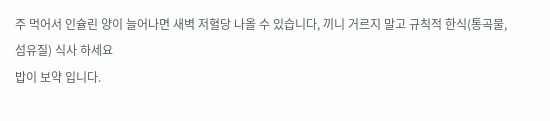주 먹어서 인슐린 양이 늘어나면 새벽 저혈당 나올 수 있습니다, 끼니 거르지 말고 규칙적 한식(통곡물, 섬유질) 식사 하세요
밥이 보약 입니다.